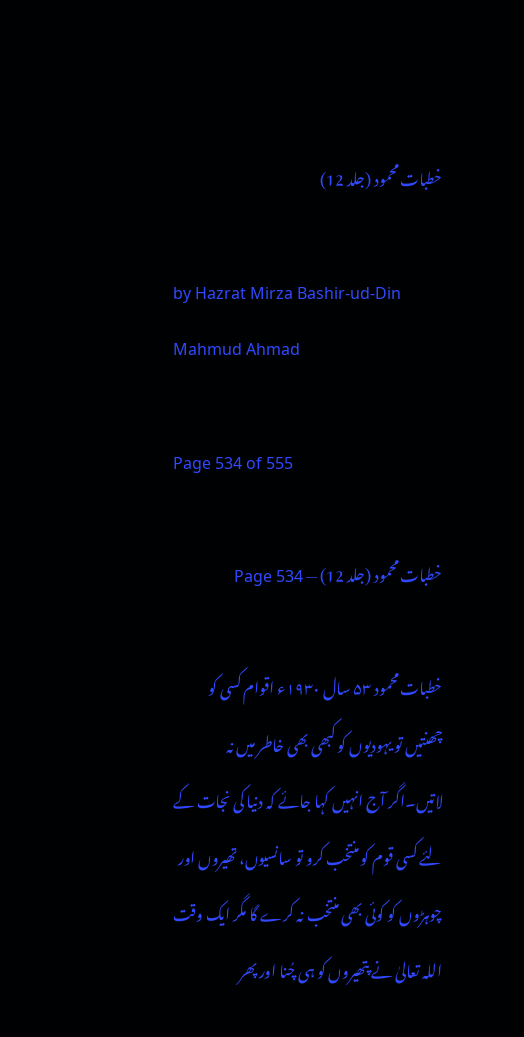خطبات محمود (جلد 12)

by Hazrat Mirza Bashir-ud-Din Mahmud Ahmad

Page 534 of 555

خطبات محمود (جلد 12) — Page 534

خطبات محمود ۵۳ سال ۱۹۳۰ء اقوام کسی کو چھنتیں تو یہودیوں کو کبھی بھی خاطر میں نہ لاتیں۔اگر آج انہیں کہا جائے کہ دنیا کی نجات کے لئے کسی قوم کو منتخب کرو تو سانسیوں، تھیروں اور چوہڑوں کو کوئی بھی منتخب نہ کرے گا مگر ایک وقت اللہ تعالیٰ نے پتھیروں کو ہی چُنا اور پھر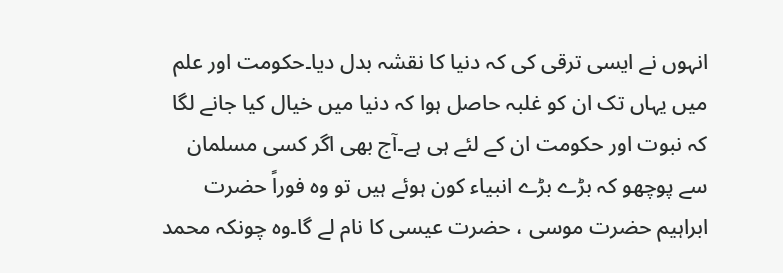انہوں نے ایسی ترقی کی کہ دنیا کا نقشہ بدل دیا۔حکومت اور علم میں یہاں تک ان کو غلبہ حاصل ہوا کہ دنیا میں خیال کیا جانے لگا کہ نبوت اور حکومت ان کے لئے ہی ہے۔آج بھی اگر کسی مسلمان سے پوچھو کہ بڑے بڑے انبیاء کون ہوئے ہیں تو وہ فوراً حضرت ابراہیم حضرت موسی ، حضرت عیسی کا نام لے گا۔وہ چونکہ محمد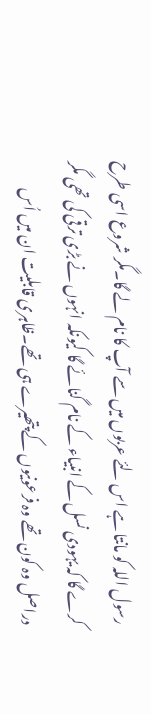رسول اللہ کو مانتا ہے اس لئے عربوں میں سے آپ کا نام لے گا۔مگر شروع اسی طرح کرے گا کہ یہودی نسل کے انبیاء کے نام گنائے گا کیونکہ انہوں نے بڑی ترقی کی تھی مگر دراصل وہ کون تھے وہ فرعونیوں کے پتھیرے ہی تھے۔ظاہری قابلیت ان میں اُس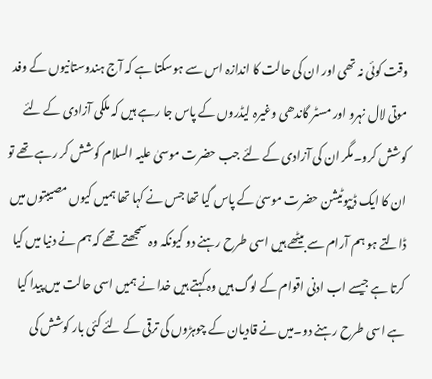وقت کوئی نہ تھی اور ان کی حالت کا اندازہ اس سے ہوسکتا ہے کہ آج ہندوستانیوں کے وفد موتی لال نہرو اور مسٹر گاندھی وغیرہ لیڈروں کے پاس جا رہے ہیں کہ ملکی آزادی کے لئے کوشش کرو۔مگر ان کی آزادی کے لئے جب حضرت موسیٰ علیہ السلام کوشش کر رہے تھے تو ان کا ایک ڈیپوٹیشن حضرت موسیٰ کے پاس گیا تھا جس نے کہا تھا ہمیں کیوں مصیبتوں میں ڈالتے ہو ہم آرام سے بیٹھے ہیں اسی طرح رہنے دو کیونکہ وہ سمجھتے تھے کہ ہم نے دنیا میں کیا کرتا ہے جیسے اب ادنی اقوام کے لوگ ہیں وہ کہتے ہیں خدا نے ہمیں اسی حالت میں پیدا کیا ہے اسی طرح رہنے دو۔میں نے قادیان کے چوہڑوں کی ترقی کے لئے کئی بار کوشش کی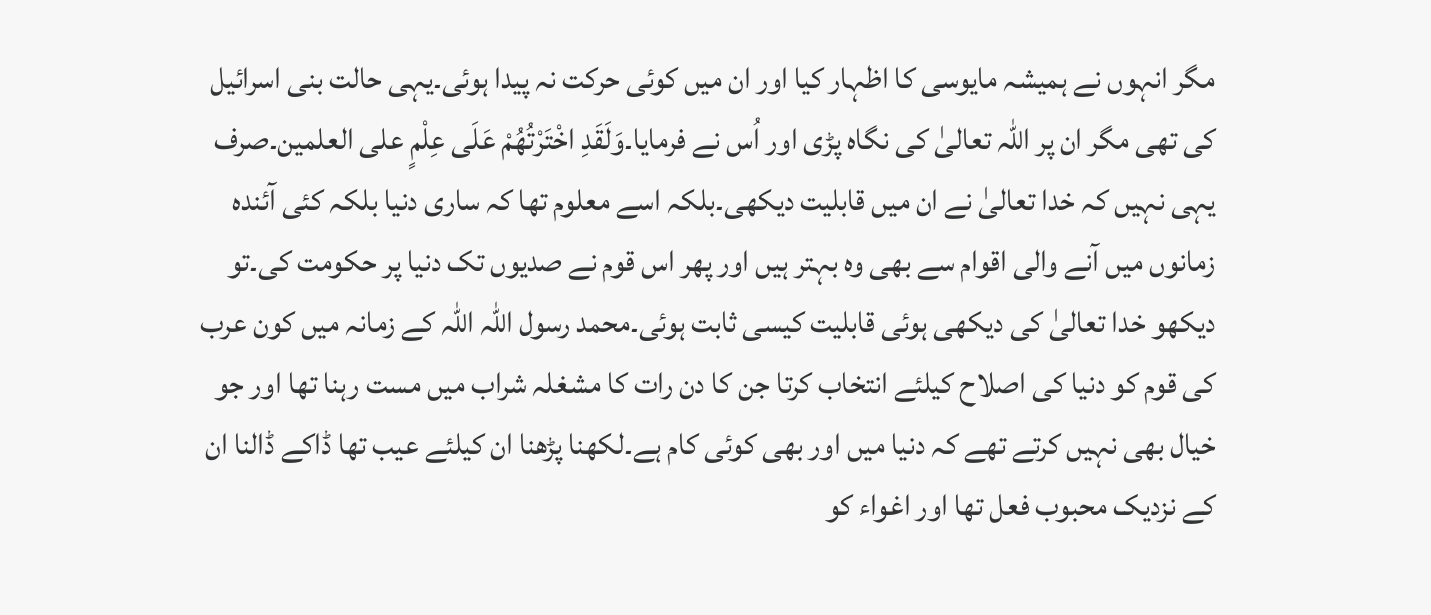مگر انہوں نے ہمیشہ مایوسی کا اظہار کیا اور ان میں کوئی حرکت نہ پیدا ہوئی۔یہی حالت بنی اسرائیل کی تھی مگر ان پر اللہ تعالیٰ کی نگاہ پڑی اور اُس نے فرمایا۔وَلَقَدِ اخْتَرْتُهُمْ عَلَى عِلْمٍ على العلمین۔صرف یہی نہیں کہ خدا تعالیٰ نے ان میں قابلیت دیکھی۔بلکہ اسے معلوم تھا کہ ساری دنیا بلکہ کئی آئندہ زمانوں میں آنے والی اقوام سے بھی وہ بہتر ہیں اور پھر اس قوم نے صدیوں تک دنیا پر حکومت کی۔تو دیکھو خدا تعالیٰ کی دیکھی ہوئی قابلیت کیسی ثابت ہوئی۔محمد رسول اللہ اللہ کے زمانہ میں کون عرب کی قوم کو دنیا کی اصلاح کیلئے انتخاب کرتا جن کا دن رات کا مشغلہ شراب میں مست رہنا تھا اور جو خیال بھی نہیں کرتے تھے کہ دنیا میں اور بھی کوئی کام ہے۔لکھنا پڑھنا ان کیلئے عیب تھا ڈاکے ڈالنا ان کے نزدیک محبوب فعل تھا اور اغواء کو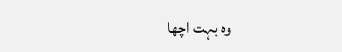وہ بہت اچھا